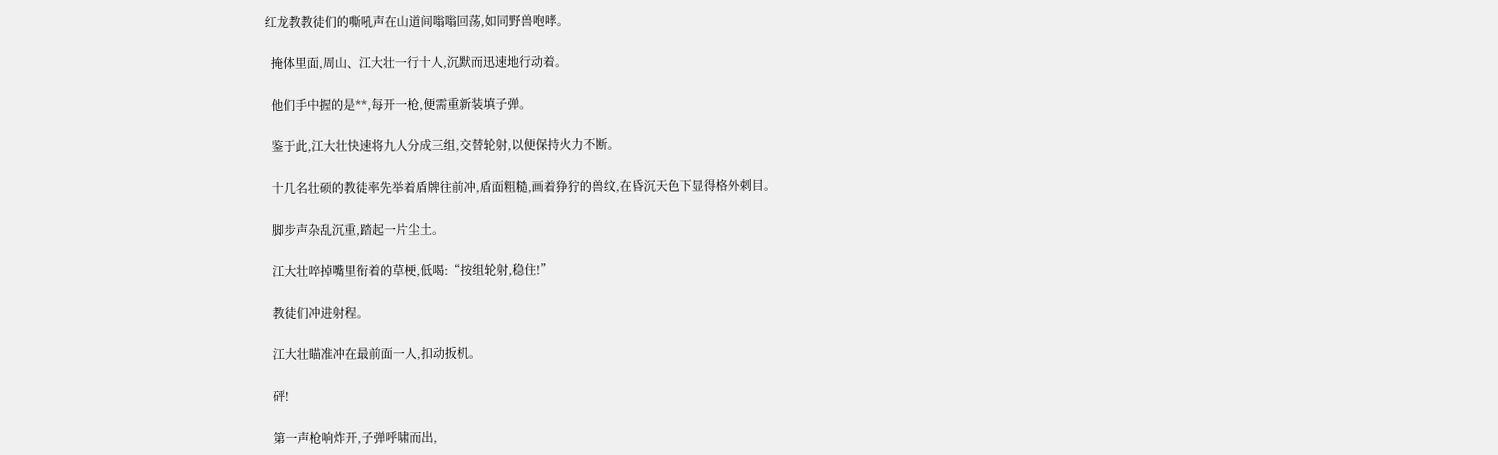红龙教教徒们的嘶吼声在山道间嗡嗡回荡,如同野兽咆哮。

  掩体里面,周山、江大壮一行十人,沉默而迅速地行动着。

  他们手中握的是**,每开一枪,便需重新装填子弹。

  鉴于此,江大壮快速将九人分成三组,交替轮射,以便保持火力不断。

  十几名壮硕的教徒率先举着盾牌往前冲,盾面粗糙,画着狰狞的兽纹,在昏沉天色下显得格外刺目。

  脚步声杂乱沉重,踏起一片尘土。

  江大壮啐掉嘴里衔着的草梗,低喝:“按组轮射,稳住!”

  教徒们冲进射程。

  江大壮瞄准冲在最前面一人,扣动扳机。

  砰!

  第一声枪响炸开,子弹呼啸而出,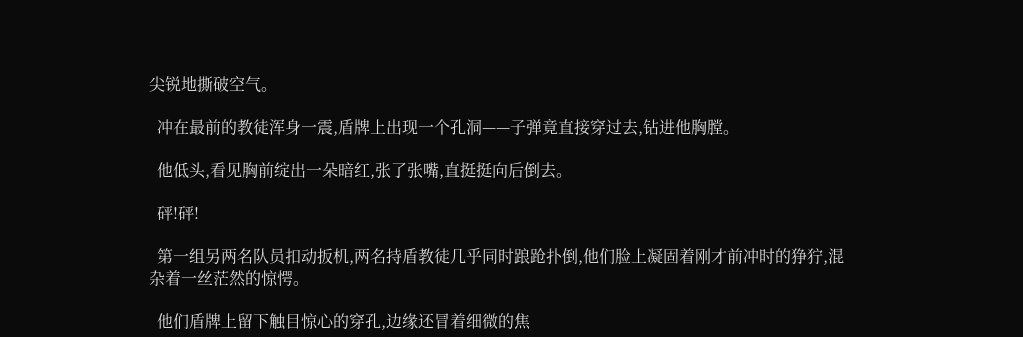尖锐地撕破空气。

  冲在最前的教徒浑身一震,盾牌上出现一个孔洞——子弹竟直接穿过去,钻进他胸膛。

  他低头,看见胸前绽出一朵暗红,张了张嘴,直挺挺向后倒去。

  砰!砰!

  第一组另两名队员扣动扳机,两名持盾教徒几乎同时踉跄扑倒,他们脸上凝固着刚才前冲时的狰狞,混杂着一丝茫然的惊愕。

  他们盾牌上留下触目惊心的穿孔,边缘还冒着细微的焦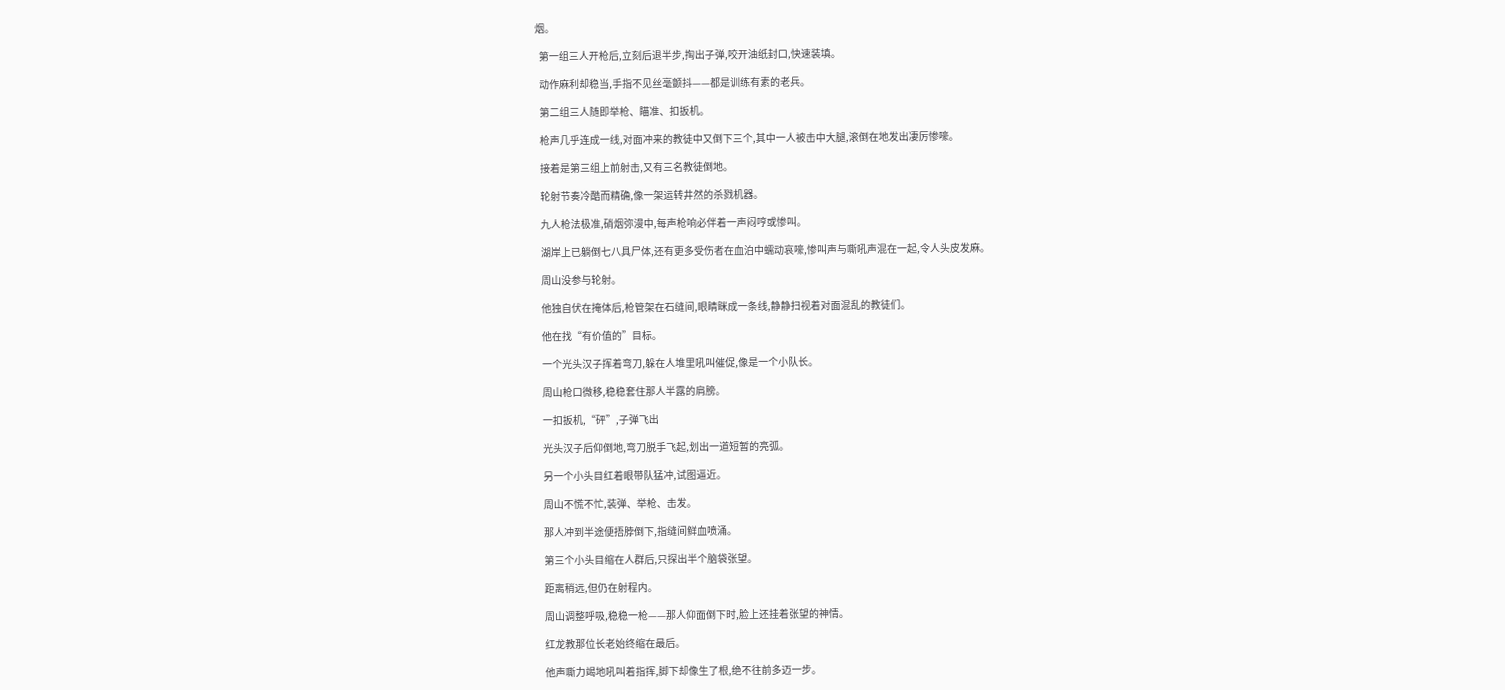烟。

  第一组三人开枪后,立刻后退半步,掏出子弹,咬开油纸封口,快速装填。

  动作麻利却稳当,手指不见丝毫颤抖——都是训练有素的老兵。

  第二组三人随即举枪、瞄准、扣扳机。

  枪声几乎连成一线,对面冲来的教徒中又倒下三个,其中一人被击中大腿,滚倒在地发出凄厉惨嚎。

  接着是第三组上前射击,又有三名教徒倒地。

  轮射节奏冷酷而精确,像一架运转井然的杀戮机器。

  九人枪法极准,硝烟弥漫中,每声枪响必伴着一声闷哼或惨叫。

  湖岸上已躺倒七八具尸体,还有更多受伤者在血泊中蠕动哀嚎,惨叫声与嘶吼声混在一起,令人头皮发麻。

  周山没参与轮射。

  他独自伏在掩体后,枪管架在石缝间,眼睛眯成一条线,静静扫视着对面混乱的教徒们。

  他在找“有价值的”目标。

  一个光头汉子挥着弯刀,躲在人堆里吼叫催促,像是一个小队长。

  周山枪口微移,稳稳套住那人半露的肩膀。

  一扣扳机,“砰”,子弹飞出

  光头汉子后仰倒地,弯刀脱手飞起,划出一道短暂的亮弧。

  另一个小头目红着眼带队猛冲,试图逼近。

  周山不慌不忙,装弹、举枪、击发。

  那人冲到半途便捂脖倒下,指缝间鲜血喷涌。

  第三个小头目缩在人群后,只探出半个脑袋张望。

  距离稍远,但仍在射程内。

  周山调整呼吸,稳稳一枪——那人仰面倒下时,脸上还挂着张望的神情。

  红龙教那位长老始终缩在最后。

  他声嘶力竭地吼叫着指挥,脚下却像生了根,绝不往前多迈一步。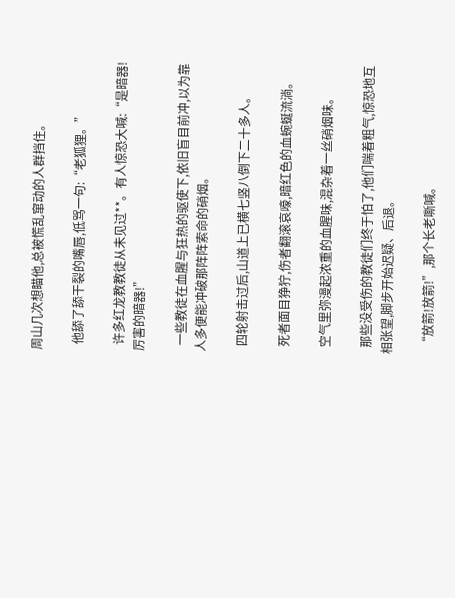周山几次想瞄他,总被慌乱窜动的人群挡住。

  他舔了舔干裂的嘴唇,低骂一句:“老狐狸。”

  许多红龙教教徒从未见过**。有人惊恐大喊:“是暗器!厉害的暗器!”

  一些教徒在血腥与狂热的驱使下,依旧盲目前冲,以为靠人多便能冲破那阵阵索命的硝烟。

  四轮射击过后,山道上已横七竖八倒下二十多人。

  死者面目狰狞,伤者翻滚哀嚎,暗红色的血蜿蜒流淌。

  空气里弥漫起浓重的血腥味,混杂着一丝硝烟味。

  那些没受伤的教徒们终于怕了,他们喘着粗气,惊恐地互相张望,脚步开始迟疑、后退。

  “放箭!放箭!”,那个长老嘶喊。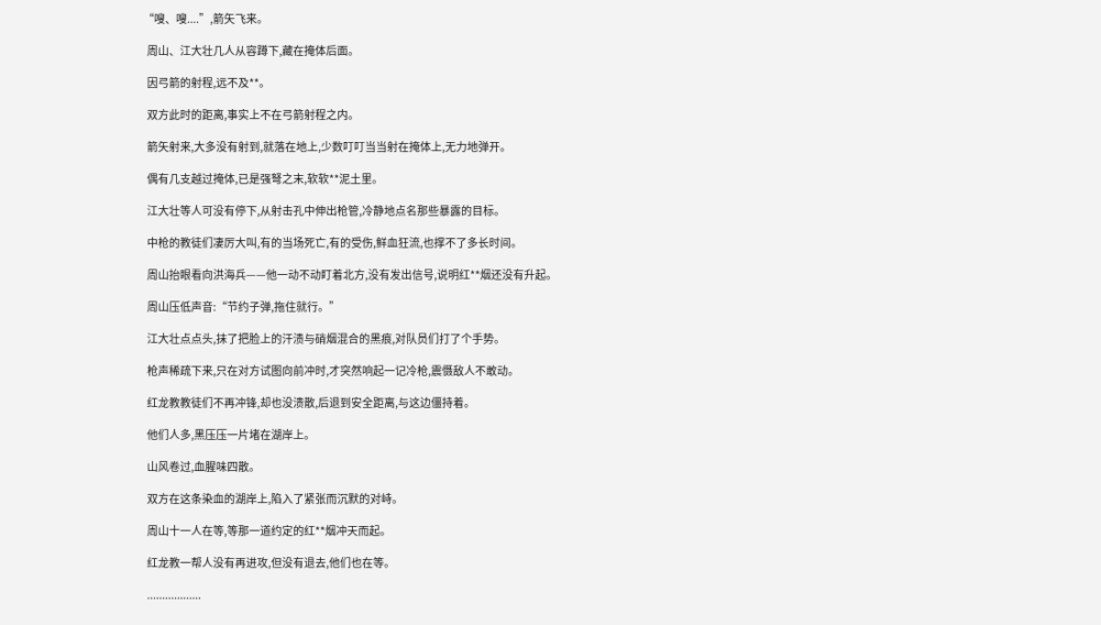“嗖、嗖....”,箭矢飞来。

  周山、江大壮几人从容蹲下,藏在掩体后面。

  因弓箭的射程,远不及**。

  双方此时的距离,事实上不在弓箭射程之内。

  箭矢射来,大多没有射到,就落在地上,少数叮叮当当射在掩体上,无力地弹开。

  偶有几支越过掩体,已是强弩之末,软软**泥土里。

  江大壮等人可没有停下,从射击孔中伸出枪管,冷静地点名那些暴露的目标。

  中枪的教徒们凄厉大叫,有的当场死亡,有的受伤,鲜血狂流,也撑不了多长时间。

  周山抬眼看向洪海兵——他一动不动盯着北方,没有发出信号,说明红**烟还没有升起。

  周山压低声音:“节约子弹,拖住就行。”

  江大壮点点头,抹了把脸上的汗渍与硝烟混合的黑痕,对队员们打了个手势。

  枪声稀疏下来,只在对方试图向前冲时,才突然响起一记冷枪,震慑敌人不敢动。

  红龙教教徒们不再冲锋,却也没溃散,后退到安全距离,与这边僵持着。

  他们人多,黑压压一片堵在湖岸上。

  山风卷过,血腥味四散。

  双方在这条染血的湖岸上,陷入了紧张而沉默的对峙。

  周山十一人在等,等那一道约定的红**烟冲天而起。

  红龙教一帮人没有再进攻,但没有退去,他们也在等。

  ..................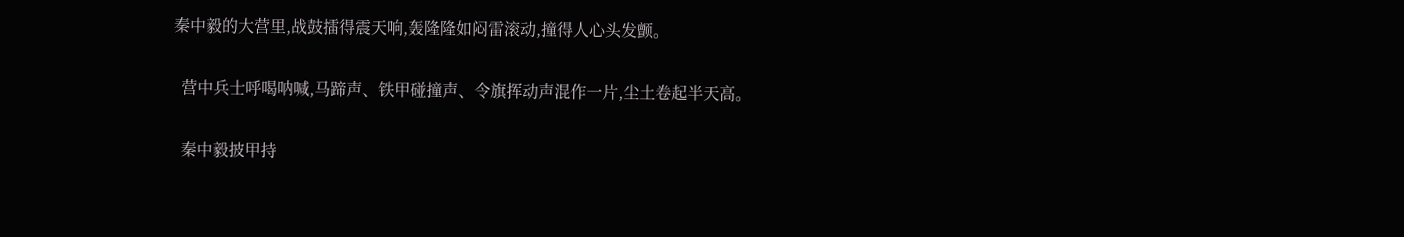秦中毅的大营里,战鼓擂得震天响,轰隆隆如闷雷滚动,撞得人心头发颤。

  营中兵士呼喝呐喊,马蹄声、铁甲碰撞声、令旗挥动声混作一片,尘土卷起半天高。

  秦中毅披甲持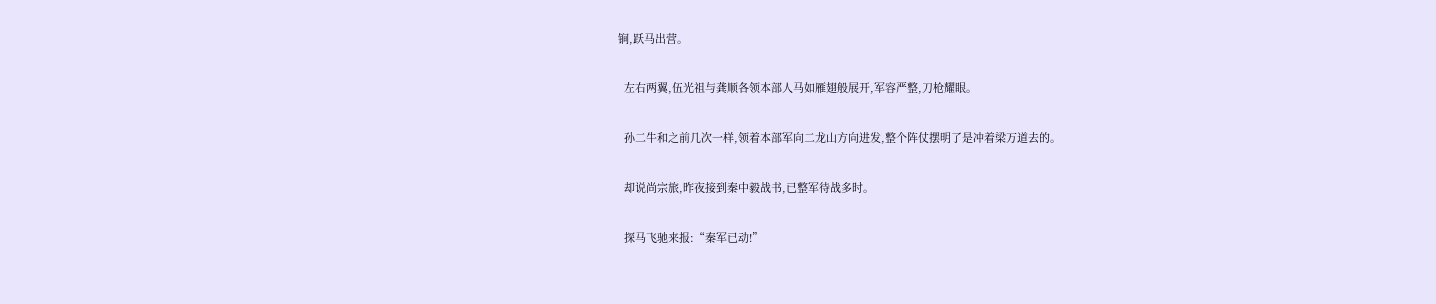锏,跃马出营。

  左右两翼,伍光祖与龚顺各领本部人马如雁翅般展开,军容严整,刀枪耀眼。

  孙二牛和之前几次一样,领着本部军向二龙山方向进发,整个阵仗摆明了是冲着梁万道去的。

  却说尚宗旅,昨夜接到秦中毅战书,已整军待战多时。

  探马飞驰来报:“秦军已动!”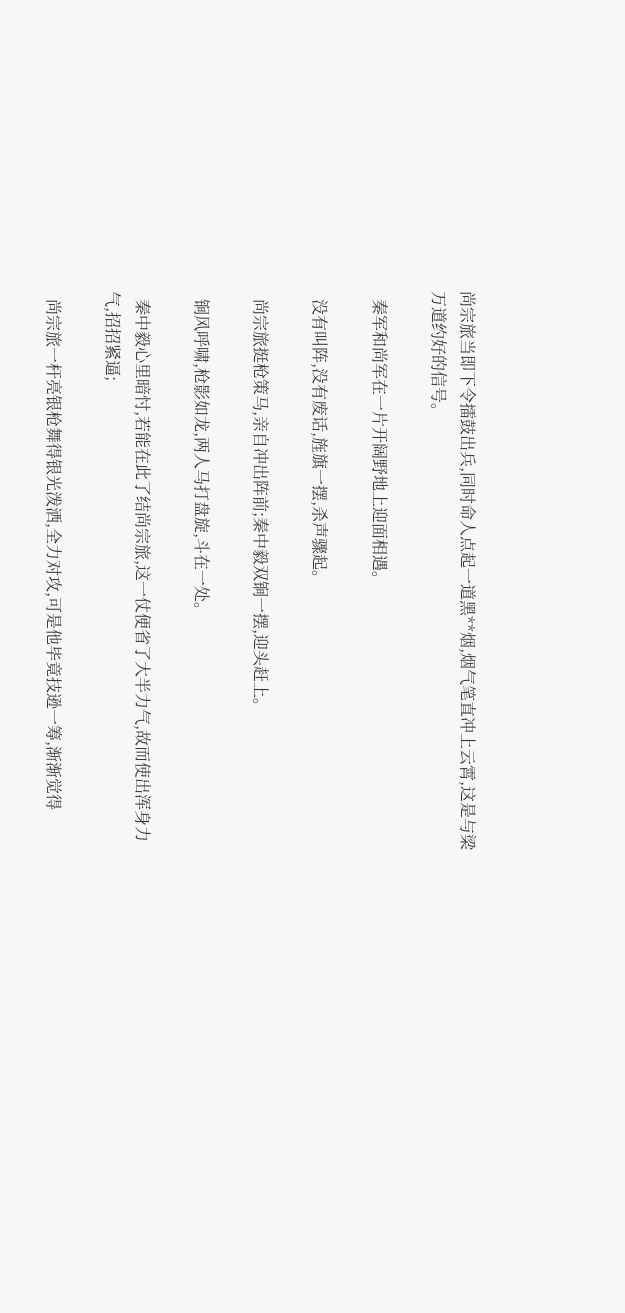尚宗旅当即下令擂鼓出兵,同时命人点起一道黑**烟,烟气笔直冲上云霄,这是与梁万道约好的信号。

  秦军和尚军在一片开阔野地上迎面相遇。

  没有叫阵,没有废话,旌旗一摆,杀声骤起。

  尚宗旅挺枪策马,亲自冲出阵前;秦中毅双锏一摆,迎头赶上。

  锏风呼啸,枪影如龙,两人马打盘旋,斗在一处。

  秦中毅心里暗忖,若能在此了结尚宗旅,这一仗便省了大半力气,故而使出浑身力气,招招紧逼;

  尚宗旅一杆亮银枪舞得银光泼洒,全力对攻,可是他毕竟技逊一筹,渐渐觉得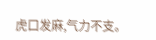虎口发麻,气力不支。